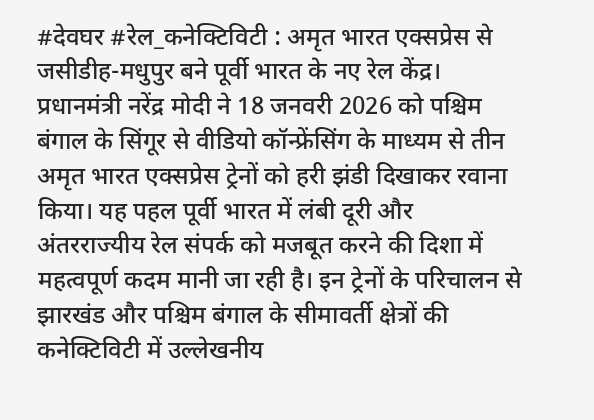#देवघर #रेल_कनेक्टिविटी : अमृत भारत एक्सप्रेस से जसीडीह-मधुपुर बने पूर्वी भारत के नए रेल केंद्र।
प्रधानमंत्री नरेंद्र मोदी ने 18 जनवरी 2026 को पश्चिम बंगाल के सिंगूर से वीडियो कॉन्फ्रेंसिंग के माध्यम से तीन अमृत भारत एक्सप्रेस ट्रेनों को हरी झंडी दिखाकर रवाना किया। यह पहल पूर्वी भारत में लंबी दूरी और अंतरराज्यीय रेल संपर्क को मजबूत करने की दिशा में महत्वपूर्ण कदम मानी जा रही है। इन ट्रेनों के परिचालन से झारखंड और पश्चिम बंगाल के सीमावर्ती क्षेत्रों की कनेक्टिविटी में उल्लेखनीय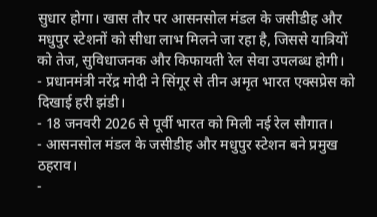सुधार होगा। खास तौर पर आसनसोल मंडल के जसीडीह और मधुपुर स्टेशनों को सीधा लाभ मिलने जा रहा है, जिससे यात्रियों को तेज, सुविधाजनक और किफायती रेल सेवा उपलब्ध होगी।
- प्रधानमंत्री नरेंद्र मोदी ने सिंगूर से तीन अमृत भारत एक्सप्रेस को दिखाई हरी झंडी।
- 18 जनवरी 2026 से पूर्वी भारत को मिली नई रेल सौगात।
- आसनसोल मंडल के जसीडीह और मधुपुर स्टेशन बने प्रमुख ठहराव।
-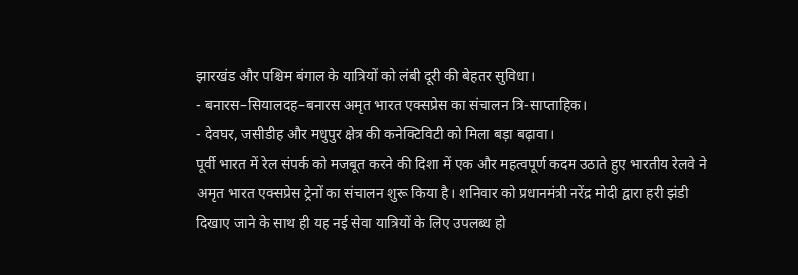झारखंड और पश्चिम बंगाल के यात्रियों को लंबी दूरी की बेहतर सुविधा।
- बनारस–सियालदह–बनारस अमृत भारत एक्सप्रेस का संचालन त्रि-साप्ताहिक।
- देवघर, जसीडीह और मधुपुर क्षेत्र की कनेक्टिविटी को मिला बड़ा बढ़ावा।
पूर्वी भारत में रेल संपर्क को मजबूत करने की दिशा में एक और महत्वपूर्ण कदम उठाते हुए भारतीय रेलवे ने अमृत भारत एक्सप्रेस ट्रेनों का संचालन शुरू किया है। शनिवार को प्रधानमंत्री नरेंद्र मोदी द्वारा हरी झंडी दिखाए जाने के साथ ही यह नई सेवा यात्रियों के लिए उपलब्ध हो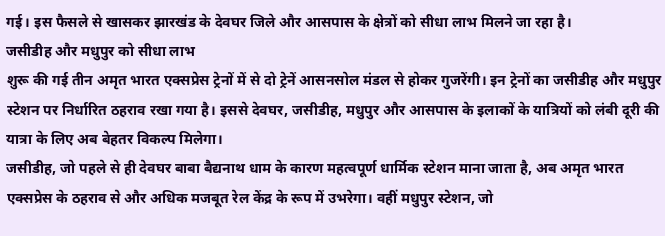गई। इस फैसले से खासकर झारखंड के देवघर जिले और आसपास के क्षेत्रों को सीधा लाभ मिलने जा रहा है।
जसीडीह और मधुपुर को सीधा लाभ
शुरू की गई तीन अमृत भारत एक्सप्रेस ट्रेनों में से दो ट्रेनें आसनसोल मंडल से होकर गुजरेंगी। इन ट्रेनों का जसीडीह और मधुपुर स्टेशन पर निर्धारित ठहराव रखा गया है। इससे देवघर, जसीडीह, मधुपुर और आसपास के इलाकों के यात्रियों को लंबी दूरी की यात्रा के लिए अब बेहतर विकल्प मिलेगा।
जसीडीह, जो पहले से ही देवघर बाबा बैद्यनाथ धाम के कारण महत्वपूर्ण धार्मिक स्टेशन माना जाता है, अब अमृत भारत एक्सप्रेस के ठहराव से और अधिक मजबूत रेल केंद्र के रूप में उभरेगा। वहीं मधुपुर स्टेशन, जो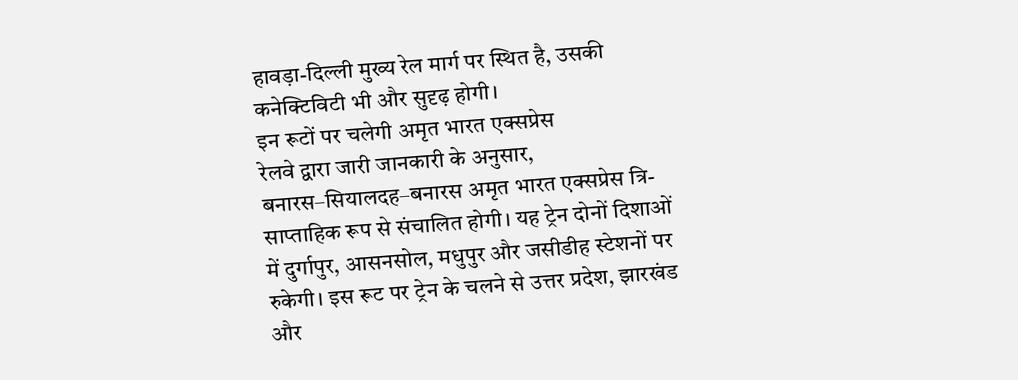हावड़ा-दिल्ली मुख्य रेल मार्ग पर स्थित है, उसकी कनेक्टिविटी भी और सुदृढ़ होगी।
इन रूटों पर चलेगी अमृत भारत एक्सप्रेस
रेलवे द्वारा जारी जानकारी के अनुसार, बनारस–सियालदह–बनारस अमृत भारत एक्सप्रेस त्रि-साप्ताहिक रूप से संचालित होगी। यह ट्रेन दोनों दिशाओं में दुर्गापुर, आसनसोल, मधुपुर और जसीडीह स्टेशनों पर रुकेगी। इस रूट पर ट्रेन के चलने से उत्तर प्रदेश, झारखंड और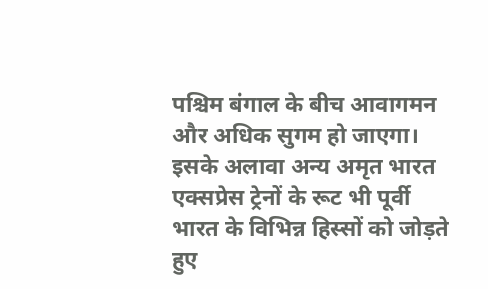पश्चिम बंगाल के बीच आवागमन और अधिक सुगम हो जाएगा।
इसके अलावा अन्य अमृत भारत एक्सप्रेस ट्रेनों के रूट भी पूर्वी भारत के विभिन्न हिस्सों को जोड़ते हुए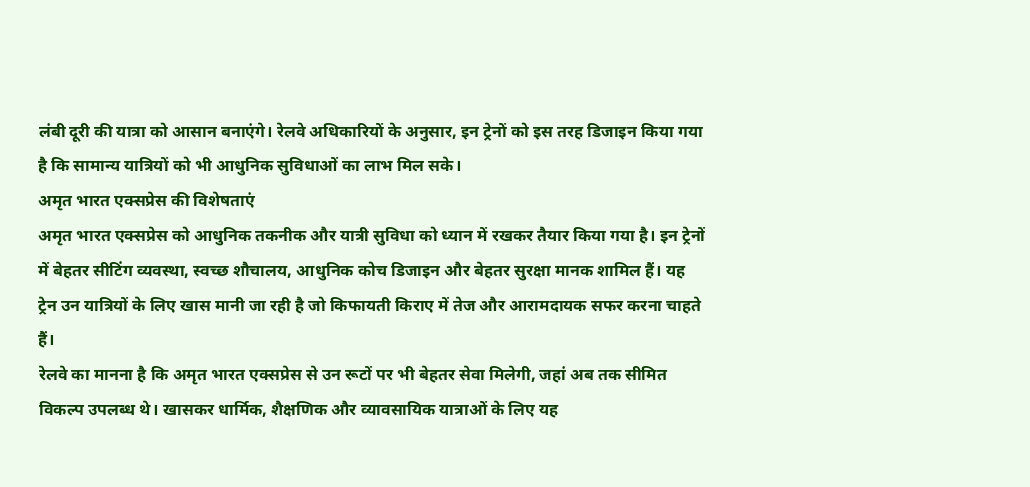लंबी दूरी की यात्रा को आसान बनाएंगे। रेलवे अधिकारियों के अनुसार, इन ट्रेनों को इस तरह डिजाइन किया गया है कि सामान्य यात्रियों को भी आधुनिक सुविधाओं का लाभ मिल सके।
अमृत भारत एक्सप्रेस की विशेषताएं
अमृत भारत एक्सप्रेस को आधुनिक तकनीक और यात्री सुविधा को ध्यान में रखकर तैयार किया गया है। इन ट्रेनों में बेहतर सीटिंग व्यवस्था, स्वच्छ शौचालय, आधुनिक कोच डिजाइन और बेहतर सुरक्षा मानक शामिल हैं। यह ट्रेन उन यात्रियों के लिए खास मानी जा रही है जो किफायती किराए में तेज और आरामदायक सफर करना चाहते हैं।
रेलवे का मानना है कि अमृत भारत एक्सप्रेस से उन रूटों पर भी बेहतर सेवा मिलेगी, जहां अब तक सीमित विकल्प उपलब्ध थे। खासकर धार्मिक, शैक्षणिक और व्यावसायिक यात्राओं के लिए यह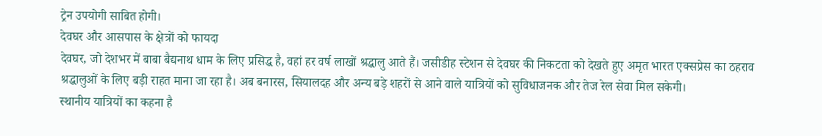ट्रेन उपयोगी साबित होगी।
देवघर और आसपास के क्षेत्रों को फायदा
देवघर, जो देशभर में बाबा बैद्यनाथ धाम के लिए प्रसिद्ध है, वहां हर वर्ष लाखों श्रद्धालु आते हैं। जसीडीह स्टेशन से देवघर की निकटता को देखते हुए अमृत भारत एक्सप्रेस का ठहराव श्रद्धालुओं के लिए बड़ी राहत माना जा रहा है। अब बनारस, सियालदह और अन्य बड़े शहरों से आने वाले यात्रियों को सुविधाजनक और तेज रेल सेवा मिल सकेगी।
स्थानीय यात्रियों का कहना है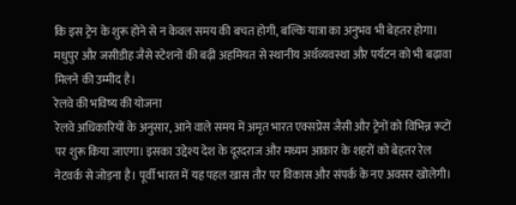कि इस ट्रेन के शुरू होने से न केवल समय की बचत होगी, बल्कि यात्रा का अनुभव भी बेहतर होगा। मधुपुर और जसीडीह जैसे स्टेशनों की बढ़ी अहमियत से स्थानीय अर्थव्यवस्था और पर्यटन को भी बढ़ावा मिलने की उम्मीद है।
रेलवे की भविष्य की योजना
रेलवे अधिकारियों के अनुसार, आने वाले समय में अमृत भारत एक्सप्रेस जैसी और ट्रेनों को विभिन्न रूटों पर शुरू किया जाएगा। इसका उद्देश्य देश के दूरदराज और मध्यम आकार के शहरों को बेहतर रेल नेटवर्क से जोड़ना है। पूर्वी भारत में यह पहल खास तौर पर विकास और संपर्क के नए अवसर खोलेगी।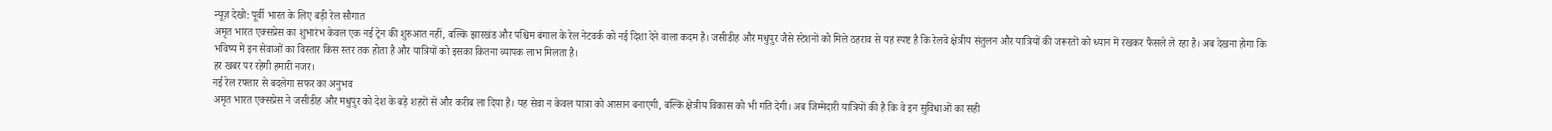न्यूज़ देखो: पूर्वी भारत के लिए बड़ी रेल सौगात
अमृत भारत एक्सप्रेस का शुभारंभ केवल एक नई ट्रेन की शुरुआत नहीं, बल्कि झारखंड और पश्चिम बंगाल के रेल नेटवर्क को नई दिशा देने वाला कदम है। जसीडीह और मधुपुर जैसे स्टेशनों को मिले ठहराव से यह स्पष्ट है कि रेलवे क्षेत्रीय संतुलन और यात्रियों की जरूरतों को ध्यान में रखकर फैसले ले रहा है। अब देखना होगा कि भविष्य में इन सेवाओं का विस्तार किस स्तर तक होता है और यात्रियों को इसका कितना व्यापक लाभ मिलता है।
हर खबर पर रहेगी हमारी नजर।
नई रेल रफ्तार से बदलेगा सफर का अनुभव
अमृत भारत एक्सप्रेस ने जसीडीह और मधुपुर को देश के बड़े शहरों से और करीब ला दिया है। यह सेवा न केवल यात्रा को आसान बनाएगी, बल्कि क्षेत्रीय विकास को भी गति देगी। अब जिम्मेदारी यात्रियों की है कि वे इन सुविधाओं का सही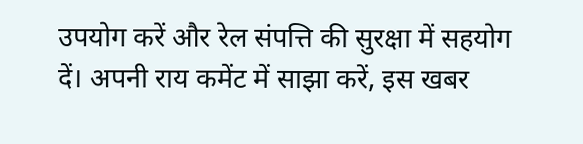उपयोग करें और रेल संपत्ति की सुरक्षा में सहयोग दें। अपनी राय कमेंट में साझा करें, इस खबर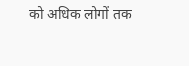को अधिक लोगों तक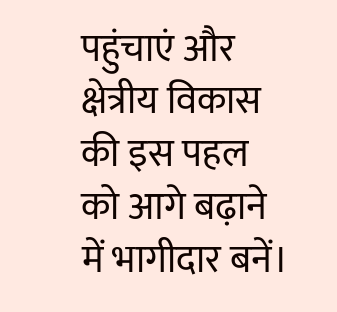पहुंचाएं और क्षेत्रीय विकास की इस पहल को आगे बढ़ाने में भागीदार बनें।